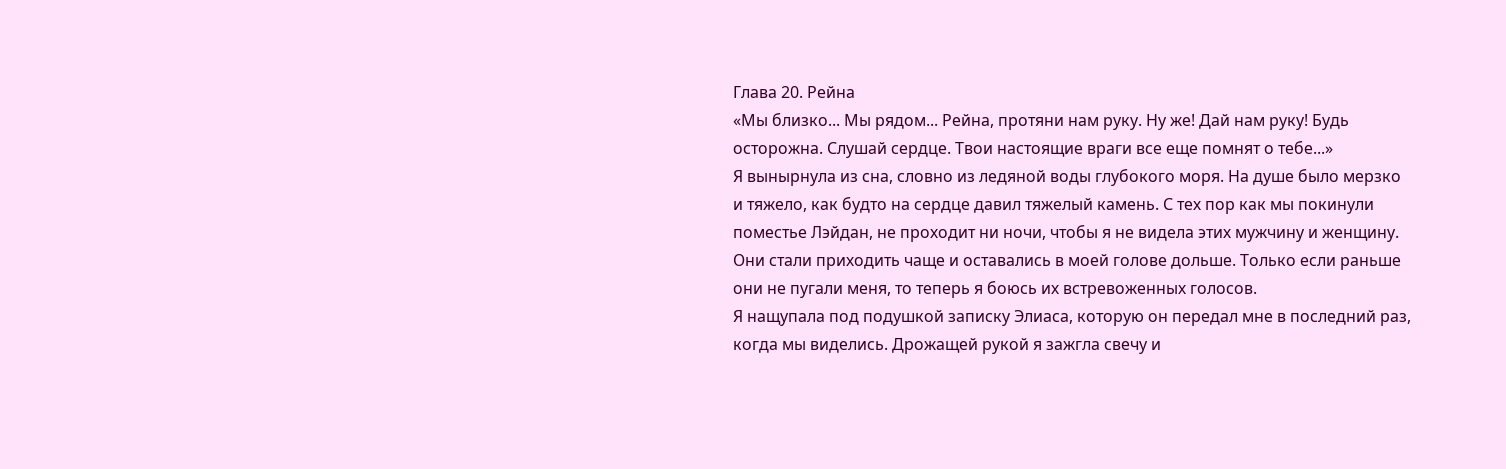Глава 20. Рейна
«Мы близко... Мы рядом... Рейна, протяни нам руку. Ну же! Дай нам руку! Будь осторожна. Слушай сердце. Твои настоящие враги все еще помнят о тебе...»
Я вынырнула из сна, словно из ледяной воды глубокого моря. На душе было мерзко и тяжело, как будто на сердце давил тяжелый камень. С тех пор как мы покинули поместье Лэйдан, не проходит ни ночи, чтобы я не видела этих мужчину и женщину. Они стали приходить чаще и оставались в моей голове дольше. Только если раньше они не пугали меня, то теперь я боюсь их встревоженных голосов.
Я нащупала под подушкой записку Элиаса, которую он передал мне в последний раз, когда мы виделись. Дрожащей рукой я зажгла свечу и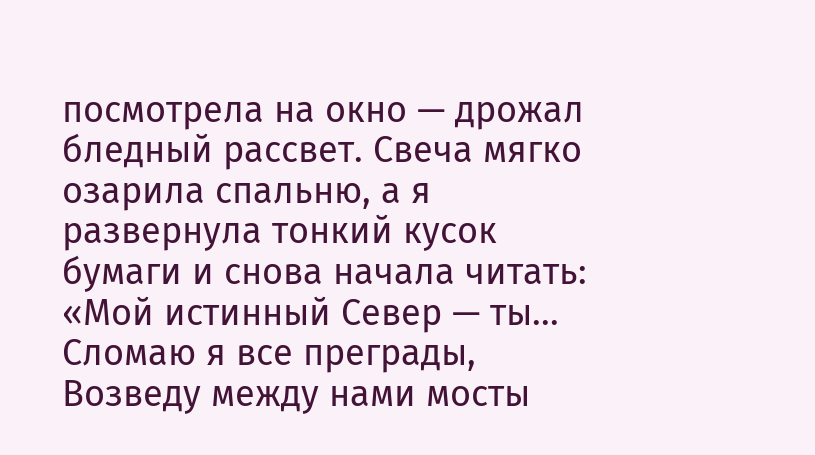посмотрела на окно — дрожал бледный рассвет. Свеча мягко озарила спальню, а я развернула тонкий кусок бумаги и снова начала читать:
«Мой истинный Север — ты...
Сломаю я все преграды,
Возведу между нами мосты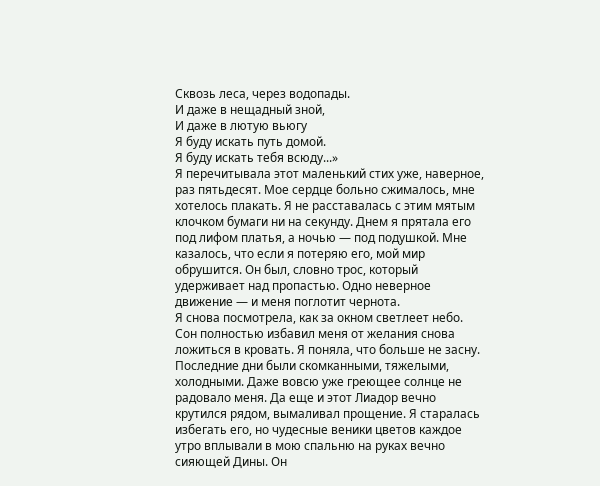Сквозь леса, через водопады.
И даже в нещадный зной,
И даже в лютую вьюгу
Я буду искать путь домой.
Я буду искать тебя всюду...»
Я перечитывала этот маленький стих уже, наверное, раз пятьдесят. Мое сердце больно сжималось, мне хотелось плакать. Я не расставалась с этим мятым клочком бумаги ни на секунду. Днем я прятала его под лифом платья, а ночью — под подушкой. Мне казалось, что если я потеряю его, мой мир обрушится. Он был, словно трос, который удерживает над пропастью. Одно неверное движение — и меня поглотит чернота.
Я снова посмотрела, как за окном светлеет небо. Сон полностью избавил меня от желания снова ложиться в кровать. Я поняла, что больше не засну. Последние дни были скомканными, тяжелыми, холодными. Даже вовсю уже греющее солнце не радовало меня. Да еще и этот Лиадор вечно крутился рядом, вымаливал прощение. Я старалась избегать его, но чудесные веники цветов каждое утро вплывали в мою спальню на руках вечно сияющей Дины. Он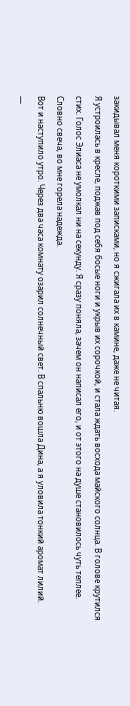закидывал меня короткими записками, но я сжигала их в камине, даже не читая.
Я устроилась в кресле, поджав под себя босые ноги и укрыв их сорочкой, и стала ждать восхода майского солнца. В голове крутился стих. Голос Элиаса не умолкал ни на секунду. Я сразу поняла, зачем он написал его, и от этого на душе становилось чуть теплее. Словно свеча, во мне горела надежда.
Вот и наступило утро. Через два часа комнату озарил солнечный свет. В спальню вошла Дина, а я уловила тонкий аромат лилий.
—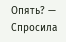Опять? — Спросила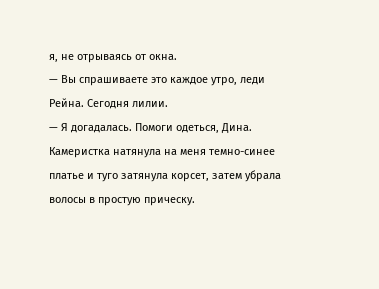я, не отрываясь от окна.
— Вы спрашиваете это каждое утро, леди Рейна. Сегодня лилии.
— Я догадалась. Помоги одеться, Дина.
Камеристка натянула на меня темно-синее платье и туго затянула корсет, затем убрала волосы в простую прическу.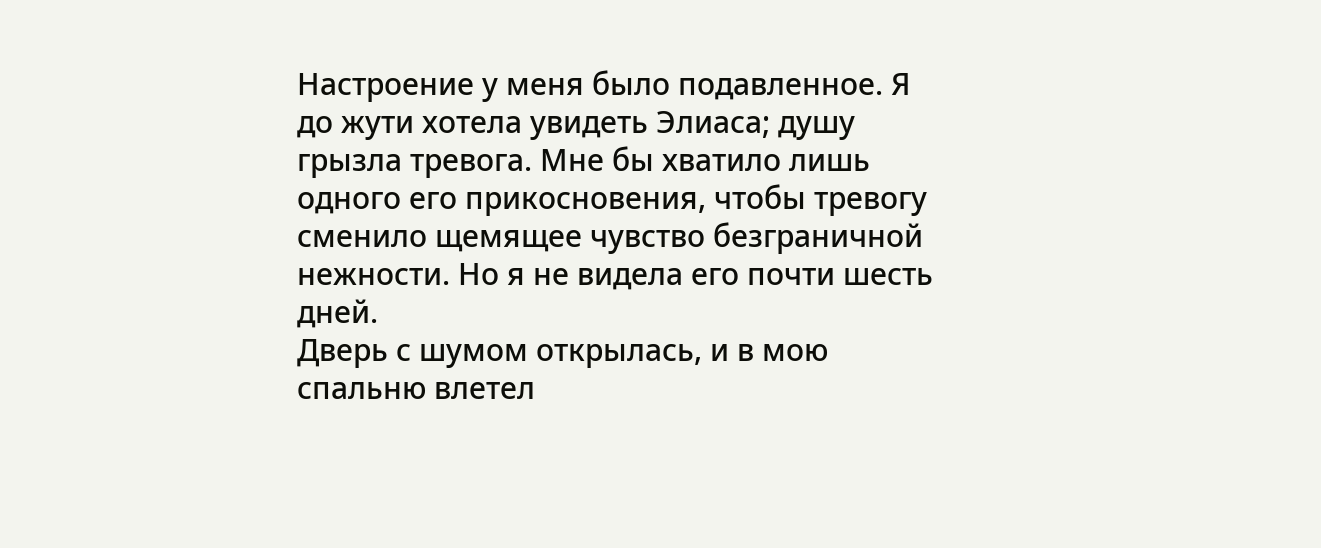Настроение у меня было подавленное. Я до жути хотела увидеть Элиаса; душу грызла тревога. Мне бы хватило лишь одного его прикосновения, чтобы тревогу сменило щемящее чувство безграничной нежности. Но я не видела его почти шесть дней.
Дверь с шумом открылась, и в мою спальню влетел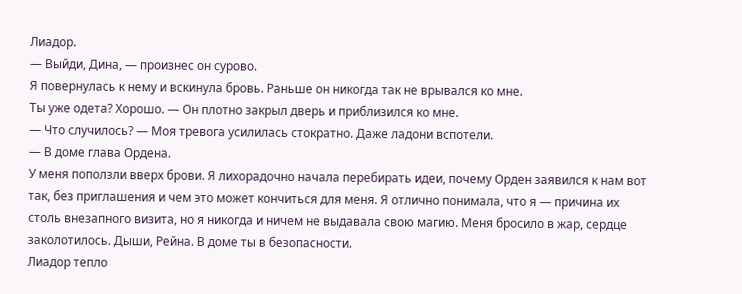Лиадор.
— Выйди, Дина, — произнес он сурово.
Я повернулась к нему и вскинула бровь. Раньше он никогда так не врывался ко мне.
Ты уже одета? Хорошо. — Он плотно закрыл дверь и приблизился ко мне.
— Что случилось? — Моя тревога усилилась стократно. Даже ладони вспотели.
— В доме глава Ордена.
У меня поползли вверх брови. Я лихорадочно начала перебирать идеи, почему Орден заявился к нам вот так, без приглашения и чем это может кончиться для меня. Я отлично понимала, что я — причина их столь внезапного визита, но я никогда и ничем не выдавала свою магию. Меня бросило в жар, сердце заколотилось. Дыши, Рейна. В доме ты в безопасности.
Лиадор тепло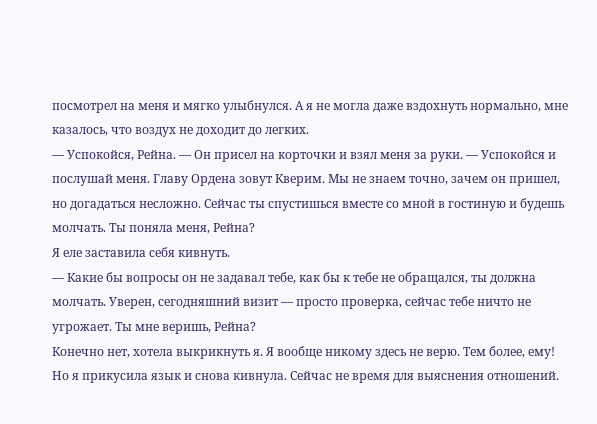посмотрел на меня и мягко улыбнулся. А я не могла даже вздохнуть нормально, мне казалось, что воздух не доходит до легких.
— Успокойся, Рейна. — Он присел на корточки и взял меня за руки. — Успокойся и послушай меня. Главу Ордена зовут Кверим. Мы не знаем точно, зачем он пришел, но догадаться несложно. Сейчас ты спустишься вместе со мной в гостиную и будешь молчать. Ты поняла меня, Рейна?
Я еле заставила себя кивнуть.
— Какие бы вопросы он не задавал тебе, как бы к тебе не обращался, ты должна молчать. Уверен, сегодняшний визит — просто проверка, сейчас тебе ничто не угрожает. Ты мне веришь, Рейна?
Конечно нет, хотела выкрикнуть я. Я вообще никому здесь не верю. Тем более, ему! Но я прикусила язык и снова кивнула. Сейчас не время для выяснения отношений.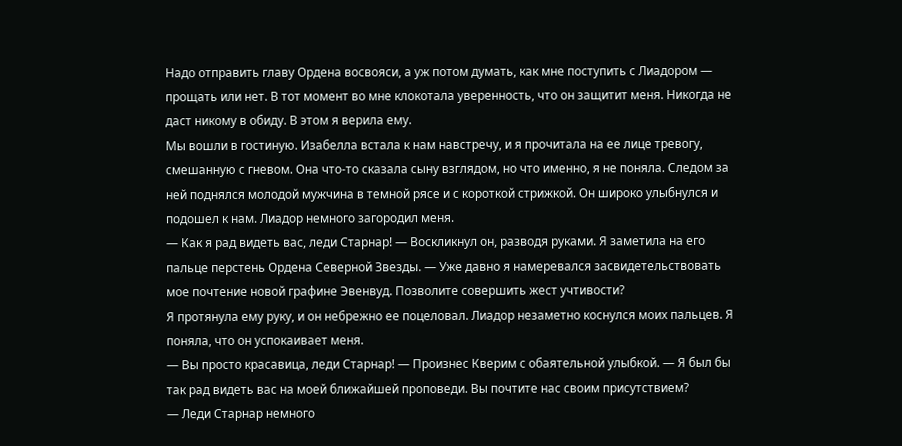Надо отправить главу Ордена восвояси, а уж потом думать, как мне поступить с Лиадором — прощать или нет. В тот момент во мне клокотала уверенность, что он защитит меня. Никогда не даст никому в обиду. В этом я верила ему.
Мы вошли в гостиную. Изабелла встала к нам навстречу, и я прочитала на ее лице тревогу, смешанную с гневом. Она что-то сказала сыну взглядом, но что именно, я не поняла. Следом за ней поднялся молодой мужчина в темной рясе и с короткой стрижкой. Он широко улыбнулся и подошел к нам. Лиадор немного загородил меня.
— Как я рад видеть вас, леди Старнар! — Воскликнул он, разводя руками. Я заметила на его пальце перстень Ордена Северной Звезды. — Уже давно я намеревался засвидетельствовать мое почтение новой графине Эвенвуд. Позволите совершить жест учтивости?
Я протянула ему руку, и он небрежно ее поцеловал. Лиадор незаметно коснулся моих пальцев. Я поняла, что он успокаивает меня.
— Вы просто красавица, леди Старнар! — Произнес Кверим с обаятельной улыбкой. — Я был бы так рад видеть вас на моей ближайшей проповеди. Вы почтите нас своим присутствием?
— Леди Старнар немного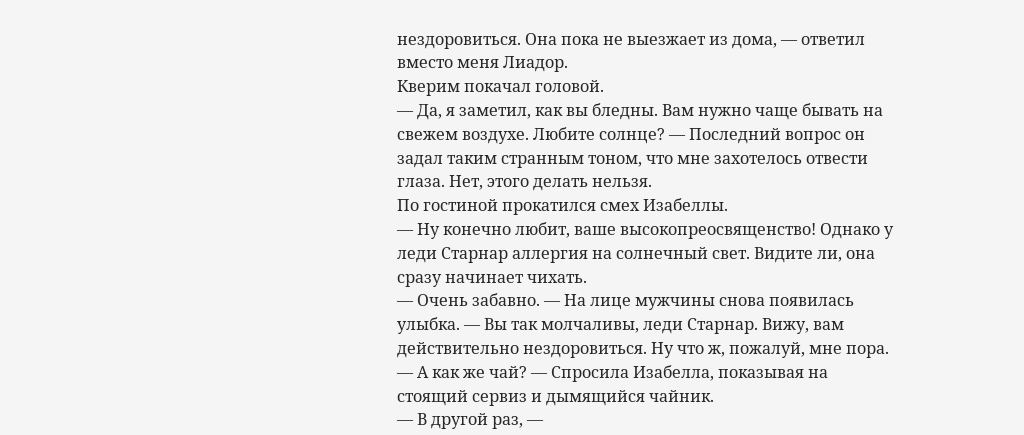нездоровиться. Она пока не выезжает из дома, — ответил вместо меня Лиадор.
Кверим покачал головой.
— Да, я заметил, как вы бледны. Вам нужно чаще бывать на свежем воздухе. Любите солнце? — Последний вопрос он задал таким странным тоном, что мне захотелось отвести глаза. Нет, этого делать нельзя.
По гостиной прокатился смех Изабеллы.
— Ну конечно любит, ваше высокопреосвященство! Однако у леди Старнар аллергия на солнечный свет. Видите ли, она сразу начинает чихать.
— Очень забавно. — На лице мужчины снова появилась улыбка. — Вы так молчаливы, леди Старнар. Вижу, вам действительно нездоровиться. Ну что ж, пожалуй, мне пора.
— А как же чай? — Спросила Изабелла, показывая на стоящий сервиз и дымящийся чайник.
— В другой раз, —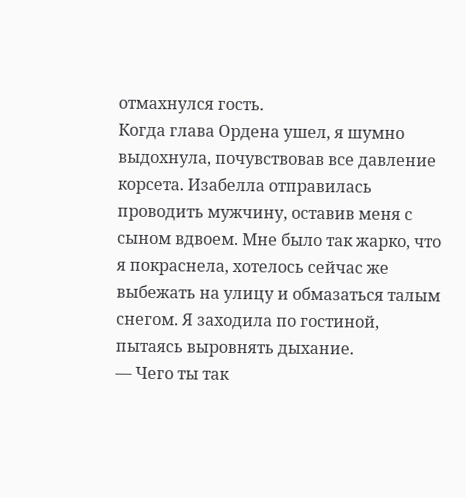отмахнулся гость.
Когда глава Ордена ушел, я шумно выдохнула, почувствовав все давление корсета. Изабелла отправилась проводить мужчину, оставив меня с сыном вдвоем. Мне было так жарко, что я покраснела, хотелось сейчас же выбежать на улицу и обмазаться талым снегом. Я заходила по гостиной, пытаясь выровнять дыхание.
— Чего ты так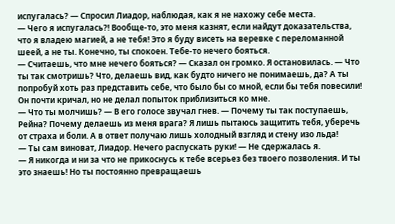испугалась? — Спросил Лиадор, наблюдая, как я не нахожу себе места.
— Чего я испугалась?! Вообще-то, это меня казнят, если найдут доказательства, что я владею магией, а не тебя! Это я буду висеть на веревке с переломанной шеей, а не ты. Конечно, ты спокоен. Тебе-то нечего бояться.
— Считаешь, что мне нечего бояться? — Сказал он громко. Я остановилась. — Что ты так смотришь? Что, делаешь вид, как будто ничего не понимаешь, да? А ты попробуй хоть раз представить себе, что было бы со мной, если бы тебя повесили!
Он почти кричал, но не делал попыток приблизиться ко мне.
— Что ты молчишь? — В его голосе звучал гнев. — Почему ты так поступаешь, Рейна? Почему делаешь из меня врага? Я лишь пытаюсь защитить тебя, уберечь от страха и боли. А в ответ получаю лишь холодный взгляд и стену изо льда!
— Ты сам виноват, Лиадор. Нечего распускать руки! — Не сдержалась я.
— Я никогда и ни за что не прикоснусь к тебе всерьез без твоего позволения. И ты это знаешь! Но ты постоянно превращаешь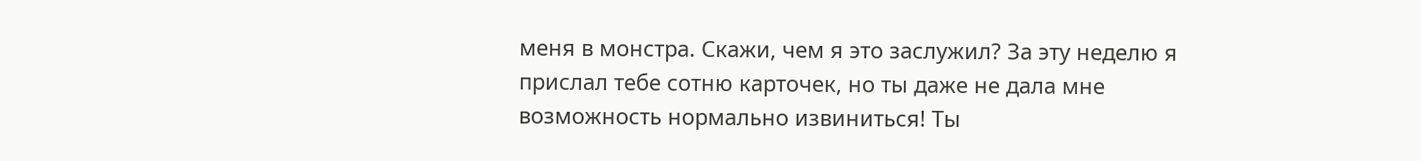меня в монстра. Скажи, чем я это заслужил? За эту неделю я прислал тебе сотню карточек, но ты даже не дала мне возможность нормально извиниться! Ты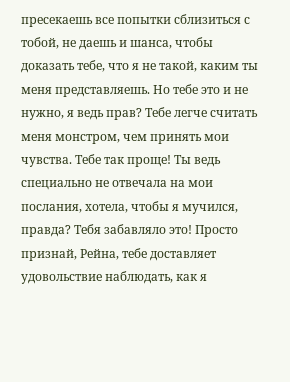пресекаешь все попытки сблизиться с тобой, не даешь и шанса, чтобы доказать тебе, что я не такой, каким ты меня представляешь. Но тебе это и не нужно, я ведь прав? Тебе легче считать меня монстром, чем принять мои чувства. Тебе так проще! Ты ведь специально не отвечала на мои послания, хотела, чтобы я мучился, правда? Тебя забавляло это! Просто признай, Рейна, тебе доставляет удовольствие наблюдать, как я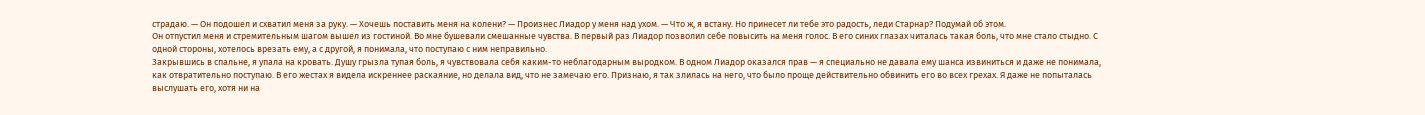страдаю. — Он подошел и схватил меня за руку. — Хочешь поставить меня на колени? — Произнес Лиадор у меня над ухом. — Что ж, я встану. Но принесет ли тебе это радость, леди Старнар? Подумай об этом.
Он отпустил меня и стремительным шагом вышел из гостиной. Во мне бушевали смешанные чувства. В первый раз Лиадор позволил себе повысить на меня голос. В его синих глазах читалась такая боль, что мне стало стыдно. С одной стороны, хотелось врезать ему, а с другой, я понимала, что поступаю с ним неправильно.
Закрывшись в спальне, я упала на кровать. Душу грызла тупая боль, я чувствовала себя каким-то неблагодарным выродком. В одном Лиадор оказался прав — я специально не давала ему шанса извиниться и даже не понимала, как отвратительно поступаю. В его жестах я видела искреннее раскаяние, но делала вид, что не замечаю его. Признаю, я так злилась на него, что было проще действительно обвинить его во всех грехах. Я даже не попыталась выслушать его, хотя ни на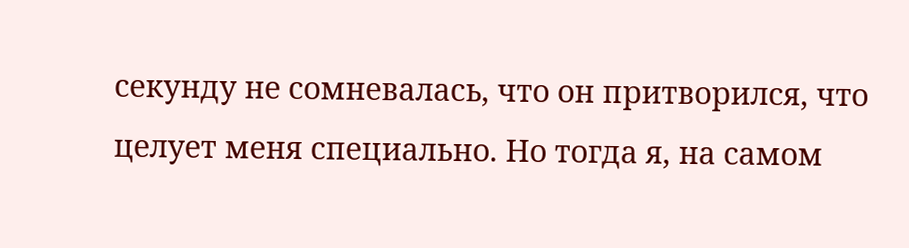секунду не сомневалась, что он притворился, что целует меня специально. Но тогда я, на самом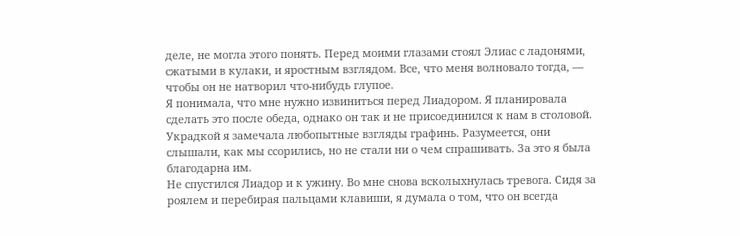деле, не могла этого понять. Перед моими глазами стоял Элиас с ладонями, сжатыми в кулаки, и яростным взглядом. Все, что меня волновало тогда, — чтобы он не натворил что-нибудь глупое.
Я понимала, что мне нужно извиниться перед Лиадором. Я планировала сделать это после обеда, однако он так и не присоединился к нам в столовой. Украдкой я замечала любопытные взгляды графинь. Разумеется, они слышали, как мы ссорились, но не стали ни о чем спрашивать. За это я была благодарна им.
Не спустился Лиадор и к ужину. Во мне снова всколыхнулась тревога. Сидя за роялем и перебирая пальцами клавиши, я думала о том, что он всегда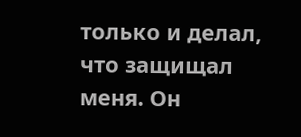только и делал, что защищал меня. Он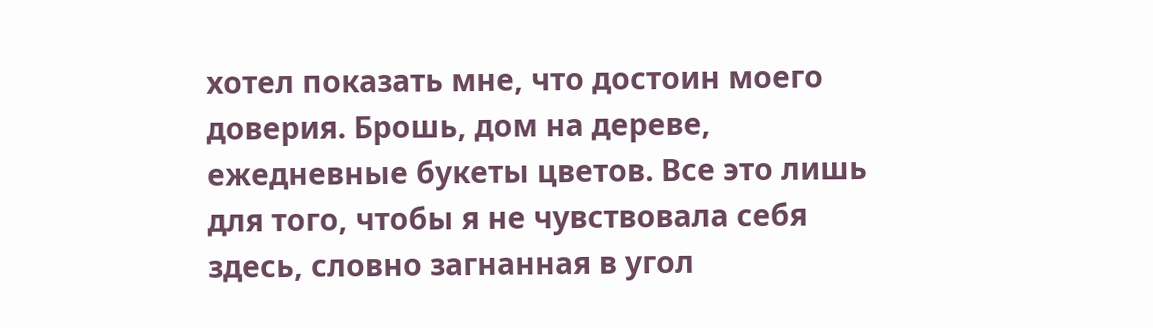хотел показать мне, что достоин моего доверия. Брошь, дом на дереве, ежедневные букеты цветов. Все это лишь для того, чтобы я не чувствовала себя здесь, словно загнанная в угол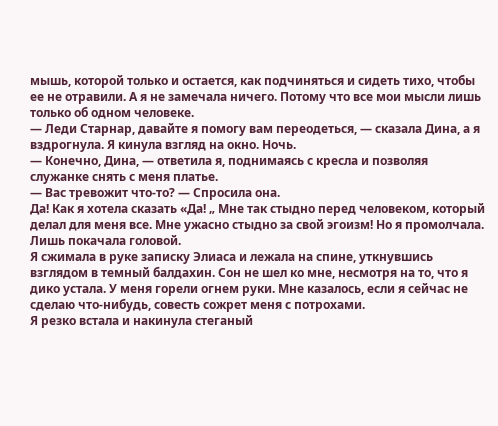мышь, которой только и остается, как подчиняться и сидеть тихо, чтобы ее не отравили. А я не замечала ничего. Потому что все мои мысли лишь только об одном человеке.
— Леди Старнар, давайте я помогу вам переодеться, — сказала Дина, а я вздрогнула. Я кинула взгляд на окно. Ночь.
— Конечно, Дина, — ответила я, поднимаясь с кресла и позволяя служанке снять с меня платье.
— Вас тревожит что-то? — Спросила она.
Да! Как я хотела сказать «Да! „ Мне так стыдно перед человеком, который делал для меня все. Мне ужасно стыдно за свой эгоизм! Но я промолчала. Лишь покачала головой.
Я сжимала в руке записку Элиаса и лежала на спине, уткнувшись взглядом в темный балдахин. Сон не шел ко мне, несмотря на то, что я дико устала. У меня горели огнем руки. Мне казалось, если я сейчас не сделаю что-нибудь, совесть сожрет меня с потрохами.
Я резко встала и накинула стеганый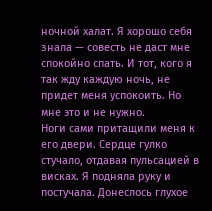ночной халат. Я хорошо себя знала — совесть не даст мне спокойно спать. И тот, кого я так жду каждую ночь, не придет меня успокоить. Но мне это и не нужно.
Ноги сами притащили меня к его двери. Сердце гулко стучало, отдавая пульсацией в висках. Я подняла руку и постучала. Донеслось глухое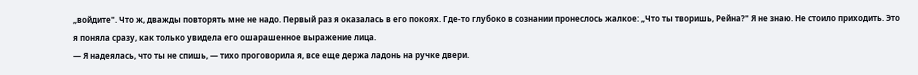„войдите". Что ж, дважды повторять мне не надо. Первый раз я оказалась в его покоях. Где-то глубоко в сознании пронеслось жалкое: „Что ты творишь, Рейна?" Я не знаю. Не стоило приходить. Это я поняла сразу, как только увидела его ошарашенное выражение лица.
— Я надеялась, что ты не спишь, — тихо проговорила я, все еще держа ладонь на ручке двери.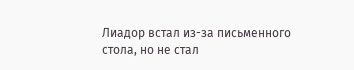Лиадор встал из-за письменного стола, но не стал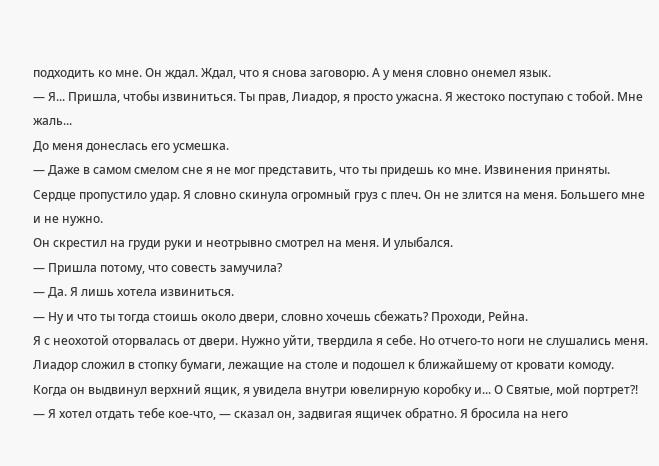подходить ко мне. Он ждал. Ждал, что я снова заговорю. А у меня словно онемел язык.
— Я... Пришла, чтобы извиниться. Ты прав, Лиадор, я просто ужасна. Я жестоко поступаю с тобой. Мне жаль...
До меня донеслась его усмешка.
— Даже в самом смелом сне я не мог представить, что ты придешь ко мне. Извинения приняты.
Сердце пропустило удар. Я словно скинула огромный груз с плеч. Он не злится на меня. Большего мне и не нужно.
Он скрестил на груди руки и неотрывно смотрел на меня. И улыбался.
— Пришла потому, что совесть замучила?
— Да. Я лишь хотела извиниться.
— Ну и что ты тогда стоишь около двери, словно хочешь сбежать? Проходи, Рейна.
Я с неохотой оторвалась от двери. Нужно уйти, твердила я себе. Но отчего-то ноги не слушались меня.
Лиадор сложил в стопку бумаги, лежащие на столе и подошел к ближайшему от кровати комоду. Когда он выдвинул верхний ящик, я увидела внутри ювелирную коробку и... О Святые, мой портрет?!
— Я хотел отдать тебе кое-что, — сказал он, задвигая ящичек обратно. Я бросила на него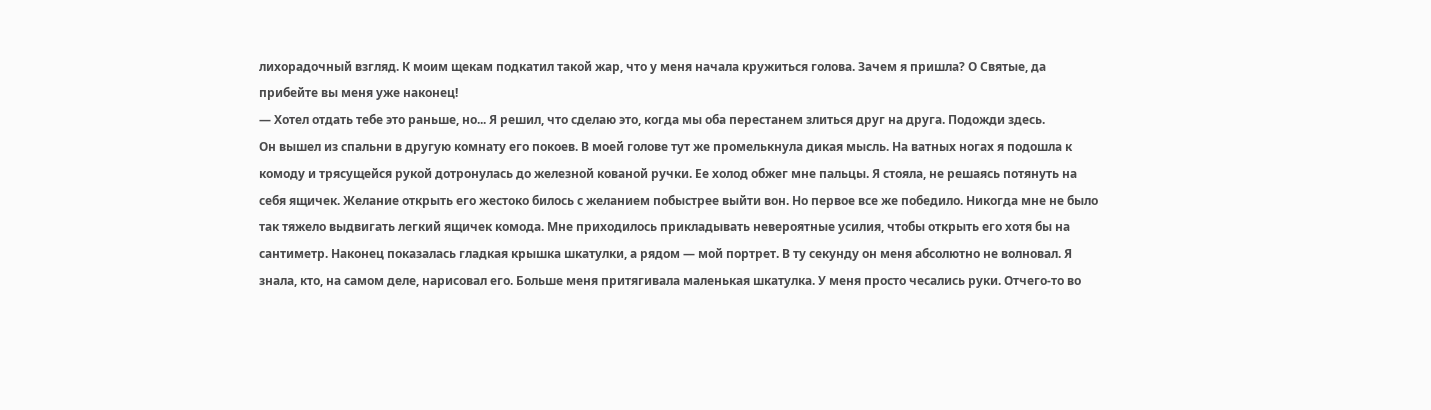лихорадочный взгляд. К моим щекам подкатил такой жар, что у меня начала кружиться голова. Зачем я пришла? О Святые, да прибейте вы меня уже наконец!
— Хотел отдать тебе это раньше, но... Я решил, что сделаю это, когда мы оба перестанем злиться друг на друга. Подожди здесь.
Он вышел из спальни в другую комнату его покоев. В моей голове тут же промелькнула дикая мысль. На ватных ногах я подошла к комоду и трясущейся рукой дотронулась до железной кованой ручки. Ее холод обжег мне пальцы. Я стояла, не решаясь потянуть на себя ящичек. Желание открыть его жестоко билось с желанием побыстрее выйти вон. Но первое все же победило. Никогда мне не было так тяжело выдвигать легкий ящичек комода. Мне приходилось прикладывать невероятные усилия, чтобы открыть его хотя бы на сантиметр. Наконец показалась гладкая крышка шкатулки, а рядом — мой портрет. В ту секунду он меня абсолютно не волновал. Я знала, кто, на самом деле, нарисовал его. Больше меня притягивала маленькая шкатулка. У меня просто чесались руки. Отчего-то во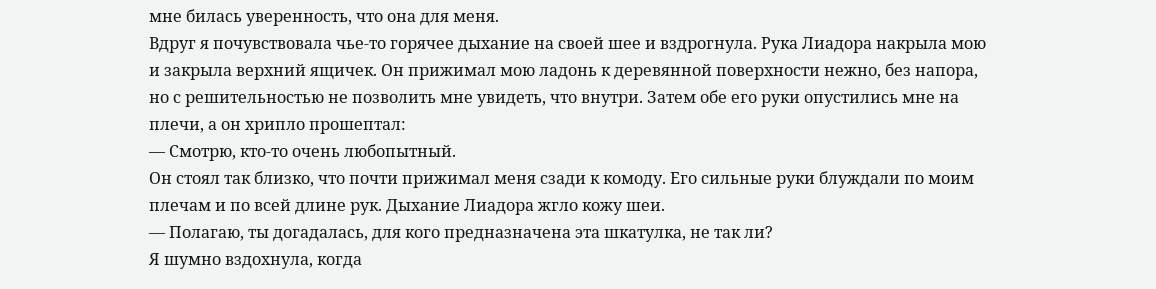мне билась уверенность, что она для меня.
Вдруг я почувствовала чье-то горячее дыхание на своей шее и вздрогнула. Рука Лиадора накрыла мою и закрыла верхний ящичек. Он прижимал мою ладонь к деревянной поверхности нежно, без напора, но с решительностью не позволить мне увидеть, что внутри. Затем обе его руки опустились мне на плечи, а он хрипло прошептал:
— Смотрю, кто-то очень любопытный.
Он стоял так близко, что почти прижимал меня сзади к комоду. Его сильные руки блуждали по моим плечам и по всей длине рук. Дыхание Лиадора жгло кожу шеи.
— Полагаю, ты догадалась, для кого предназначена эта шкатулка, не так ли?
Я шумно вздохнула, когда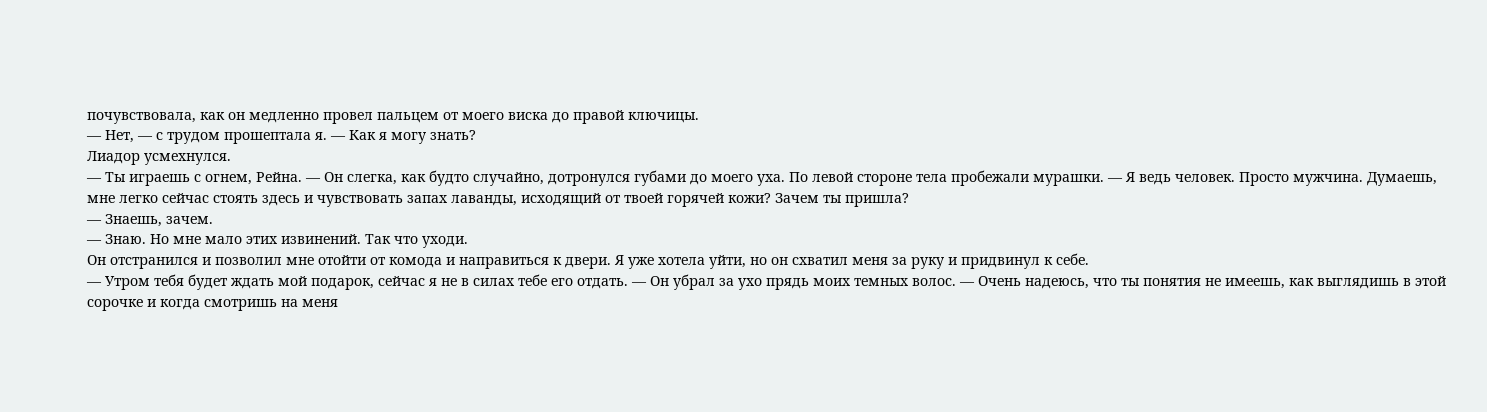почувствовала, как он медленно провел пальцем от моего виска до правой ключицы.
— Нет, — с трудом прошептала я. — Как я могу знать?
Лиадор усмехнулся.
— Ты играешь с огнем, Рейна. — Он слегка, как будто случайно, дотронулся губами до моего уха. По левой стороне тела пробежали мурашки. — Я ведь человек. Просто мужчина. Думаешь, мне легко сейчас стоять здесь и чувствовать запах лаванды, исходящий от твоей горячей кожи? Зачем ты пришла?
— Знаешь, зачем.
— Знаю. Но мне мало этих извинений. Так что уходи.
Он отстранился и позволил мне отойти от комода и направиться к двери. Я уже хотела уйти, но он схватил меня за руку и придвинул к себе.
— Утром тебя будет ждать мой подарок, сейчас я не в силах тебе его отдать. — Он убрал за ухо прядь моих темных волос. — Очень надеюсь, что ты понятия не имеешь, как выглядишь в этой сорочке и когда смотришь на меня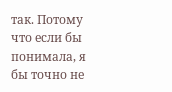так. Потому что если бы понимала, я бы точно не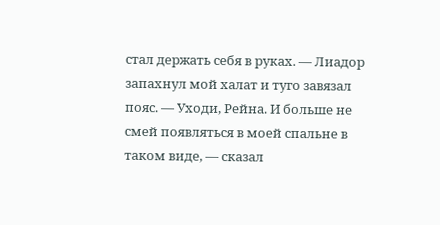стал держать себя в руках. — Лиадор запахнул мой халат и туго завязал пояс. — Уходи, Рейна. И больше не смей появляться в моей спальне в таком виде, — сказал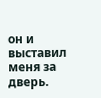он и выставил меня за дверь.